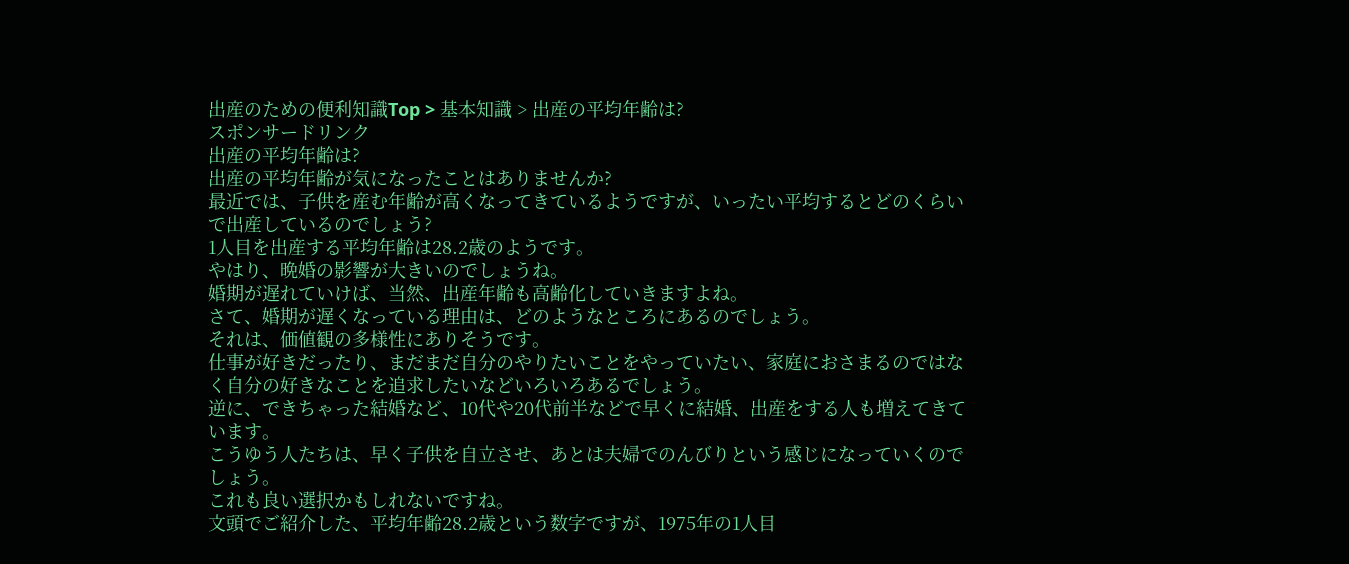出産のための便利知識Top > 基本知識 > 出産の平均年齢は?
スポンサードリンク
出産の平均年齢は?
出産の平均年齢が気になったことはありませんか?
最近では、子供を産む年齢が高くなってきているようですが、いったい平均するとどのくらいで出産しているのでしょう?
1人目を出産する平均年齢は28.2歳のようです。
やはり、晩婚の影響が大きいのでしょうね。
婚期が遅れていけば、当然、出産年齢も高齢化していきますよね。
さて、婚期が遅くなっている理由は、どのようなところにあるのでしょう。
それは、価値観の多様性にありそうです。
仕事が好きだったり、まだまだ自分のやりたいことをやっていたい、家庭におさまるのではなく自分の好きなことを追求したいなどいろいろあるでしょう。
逆に、できちゃった結婚など、10代や20代前半などで早くに結婚、出産をする人も増えてきています。
こうゆう人たちは、早く子供を自立させ、あとは夫婦でのんびりという感じになっていくのでしょう。
これも良い選択かもしれないですね。
文頭でご紹介した、平均年齢28.2歳という数字ですが、1975年の1人目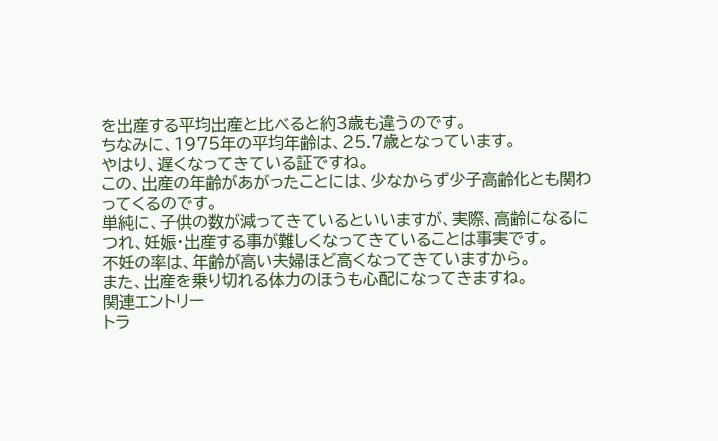を出産する平均出産と比べると約3歳も違うのです。
ちなみに、1975年の平均年齢は、25.7歳となっています。
やはり、遅くなってきている証ですね。
この、出産の年齢があがったことには、少なからず少子高齢化とも関わってくるのです。
単純に、子供の数が減ってきているといいますが、実際、高齢になるにつれ、妊娠・出産する事が難しくなってきていることは事実です。
不妊の率は、年齢が高い夫婦ほど高くなってきていますから。
また、出産を乗り切れる体力のほうも心配になってきますね。
関連エントリー
トラ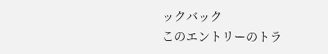ックバック
このエントリーのトラ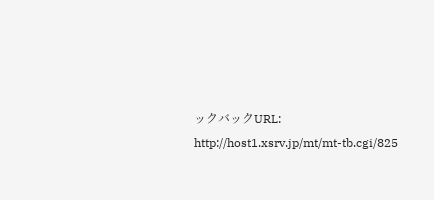ックバックURL:
http://host1.xsrv.jp/mt/mt-tb.cgi/825